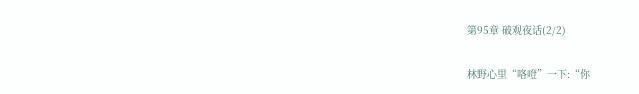第95章 破观夜话(2/2)

林野心里“咯噔”一下:“你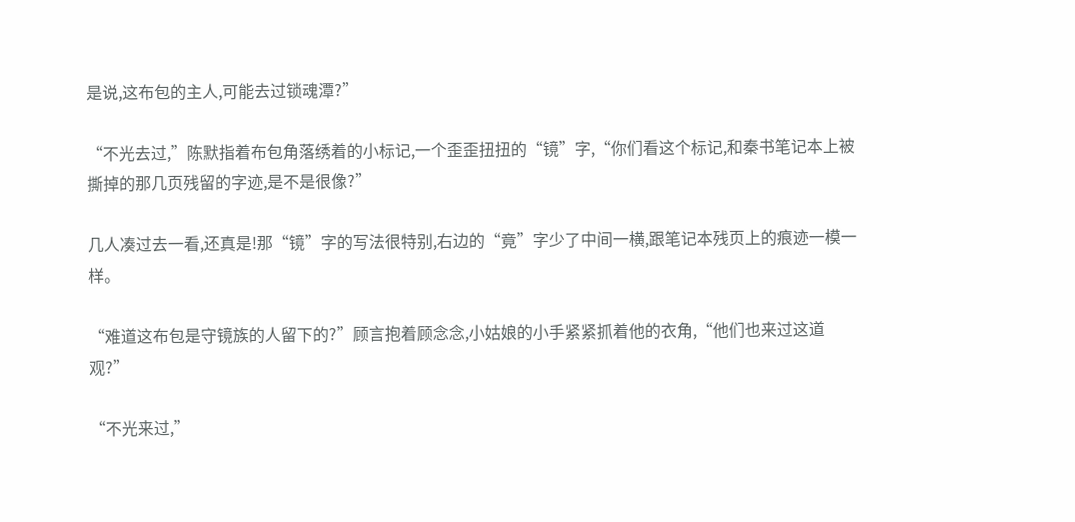是说,这布包的主人,可能去过锁魂潭?”

“不光去过,”陈默指着布包角落绣着的小标记,一个歪歪扭扭的“镜”字,“你们看这个标记,和秦书笔记本上被撕掉的那几页残留的字迹,是不是很像?”

几人凑过去一看,还真是!那“镜”字的写法很特别,右边的“竟”字少了中间一横,跟笔记本残页上的痕迹一模一样。

“难道这布包是守镜族的人留下的?”顾言抱着顾念念,小姑娘的小手紧紧抓着他的衣角,“他们也来过这道观?”

“不光来过,”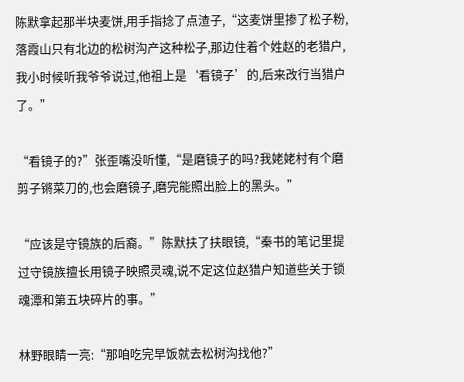陈默拿起那半块麦饼,用手指捻了点渣子,“这麦饼里掺了松子粉,落霞山只有北边的松树沟产这种松子,那边住着个姓赵的老猎户,我小时候听我爷爷说过,他祖上是‘看镜子’的,后来改行当猎户了。”

“看镜子的?”张歪嘴没听懂,“是磨镜子的吗?我姥姥村有个磨剪子锵菜刀的,也会磨镜子,磨完能照出脸上的黑头。”

“应该是守镜族的后裔。”陈默扶了扶眼镜,“秦书的笔记里提过守镜族擅长用镜子映照灵魂,说不定这位赵猎户知道些关于锁魂潭和第五块碎片的事。”

林野眼睛一亮:“那咱吃完早饭就去松树沟找他?”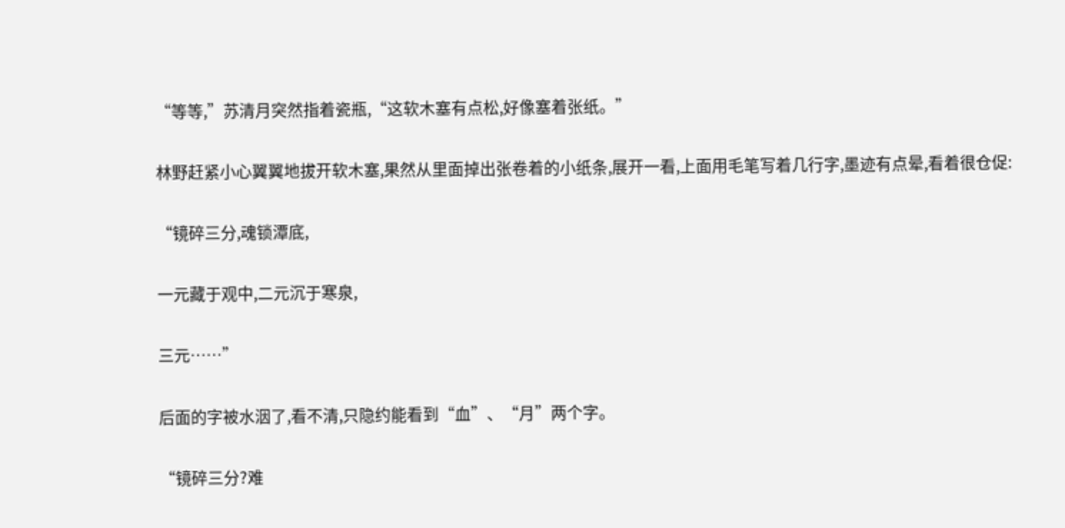“等等,”苏清月突然指着瓷瓶,“这软木塞有点松,好像塞着张纸。”

林野赶紧小心翼翼地拔开软木塞,果然从里面掉出张卷着的小纸条,展开一看,上面用毛笔写着几行字,墨迹有点晕,看着很仓促:

“镜碎三分,魂锁潭底,

一元藏于观中,二元沉于寒泉,

三元……”

后面的字被水洇了,看不清,只隐约能看到“血”、“月”两个字。

“镜碎三分?难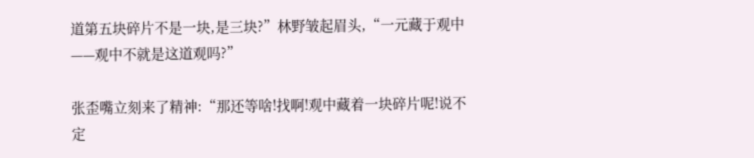道第五块碎片不是一块,是三块?”林野皱起眉头,“一元藏于观中——观中不就是这道观吗?”

张歪嘴立刻来了精神:“那还等啥!找啊!观中藏着一块碎片呢!说不定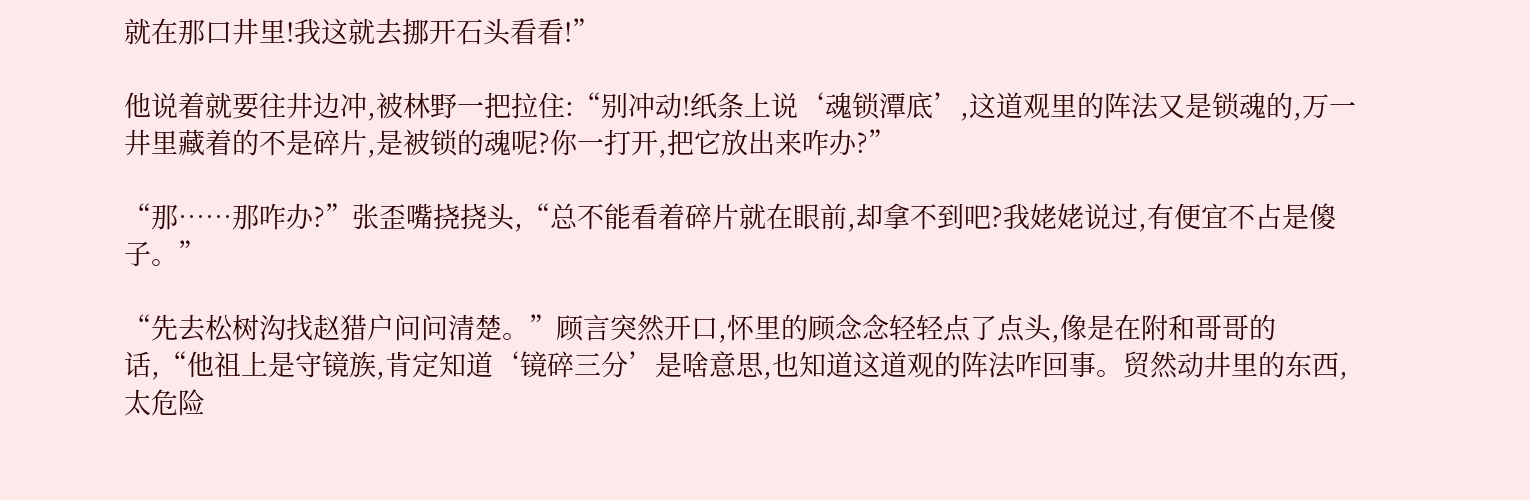就在那口井里!我这就去挪开石头看看!”

他说着就要往井边冲,被林野一把拉住:“别冲动!纸条上说‘魂锁潭底’,这道观里的阵法又是锁魂的,万一井里藏着的不是碎片,是被锁的魂呢?你一打开,把它放出来咋办?”

“那……那咋办?”张歪嘴挠挠头,“总不能看着碎片就在眼前,却拿不到吧?我姥姥说过,有便宜不占是傻子。”

“先去松树沟找赵猎户问问清楚。”顾言突然开口,怀里的顾念念轻轻点了点头,像是在附和哥哥的话,“他祖上是守镜族,肯定知道‘镜碎三分’是啥意思,也知道这道观的阵法咋回事。贸然动井里的东西,太危险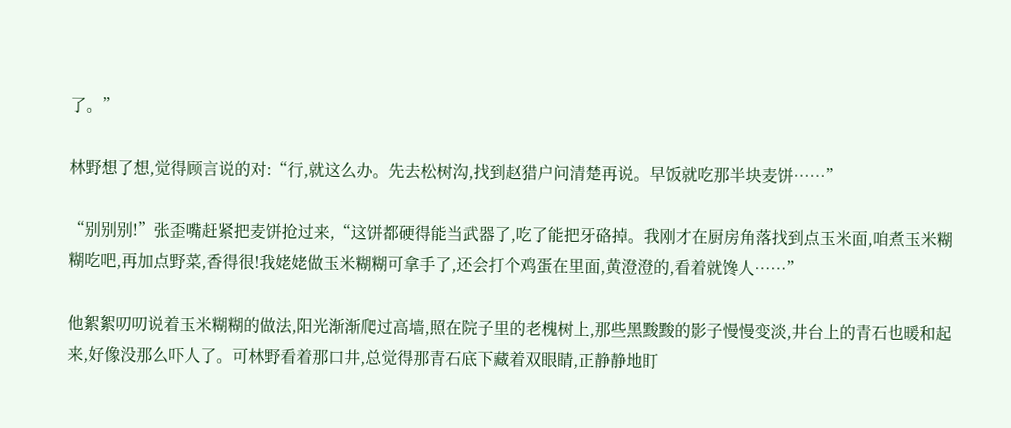了。”

林野想了想,觉得顾言说的对:“行,就这么办。先去松树沟,找到赵猎户问清楚再说。早饭就吃那半块麦饼……”

“别别别!”张歪嘴赶紧把麦饼抢过来,“这饼都硬得能当武器了,吃了能把牙硌掉。我刚才在厨房角落找到点玉米面,咱煮玉米糊糊吃吧,再加点野菜,香得很!我姥姥做玉米糊糊可拿手了,还会打个鸡蛋在里面,黄澄澄的,看着就馋人……”

他絮絮叨叨说着玉米糊糊的做法,阳光渐渐爬过高墙,照在院子里的老槐树上,那些黑黢黢的影子慢慢变淡,井台上的青石也暖和起来,好像没那么吓人了。可林野看着那口井,总觉得那青石底下藏着双眼睛,正静静地盯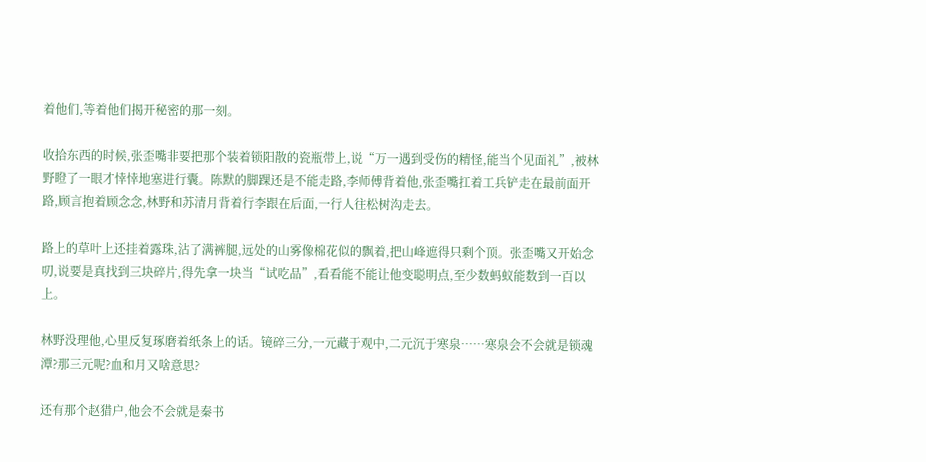着他们,等着他们揭开秘密的那一刻。

收拾东西的时候,张歪嘴非要把那个装着锁阳散的瓷瓶带上,说“万一遇到受伤的精怪,能当个见面礼”,被林野瞪了一眼才悻悻地塞进行囊。陈默的脚踝还是不能走路,李师傅背着他,张歪嘴扛着工兵铲走在最前面开路,顾言抱着顾念念,林野和苏清月背着行李跟在后面,一行人往松树沟走去。

路上的草叶上还挂着露珠,沾了满裤腿,远处的山雾像棉花似的飘着,把山峰遮得只剩个顶。张歪嘴又开始念叨,说要是真找到三块碎片,得先拿一块当“试吃品”,看看能不能让他变聪明点,至少数蚂蚁能数到一百以上。

林野没理他,心里反复琢磨着纸条上的话。镜碎三分,一元藏于观中,二元沉于寒泉……寒泉会不会就是锁魂潭?那三元呢?血和月又啥意思?

还有那个赵猎户,他会不会就是秦书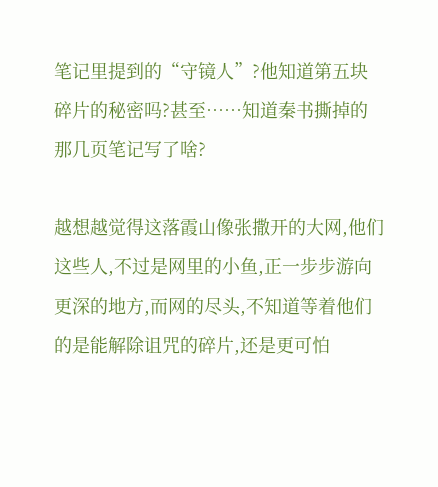笔记里提到的“守镜人”?他知道第五块碎片的秘密吗?甚至……知道秦书撕掉的那几页笔记写了啥?

越想越觉得这落霞山像张撒开的大网,他们这些人,不过是网里的小鱼,正一步步游向更深的地方,而网的尽头,不知道等着他们的是能解除诅咒的碎片,还是更可怕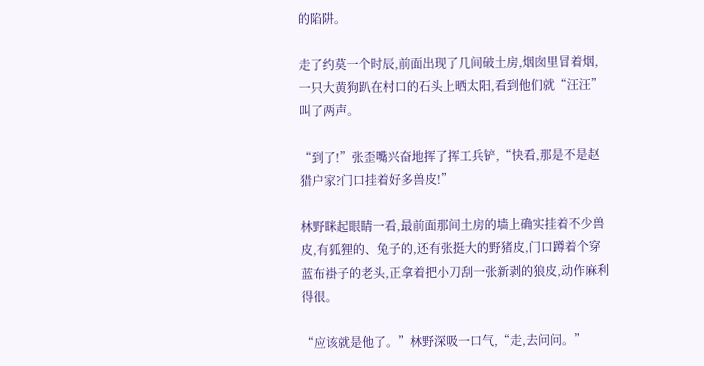的陷阱。

走了约莫一个时辰,前面出现了几间破土房,烟囱里冒着烟,一只大黄狗趴在村口的石头上晒太阳,看到他们就“汪汪”叫了两声。

“到了!”张歪嘴兴奋地挥了挥工兵铲,“快看,那是不是赵猎户家?门口挂着好多兽皮!”

林野眯起眼睛一看,最前面那间土房的墙上确实挂着不少兽皮,有狐狸的、兔子的,还有张挺大的野猪皮,门口蹲着个穿蓝布褂子的老头,正拿着把小刀刮一张新剥的狼皮,动作麻利得很。

“应该就是他了。”林野深吸一口气,“走,去问问。”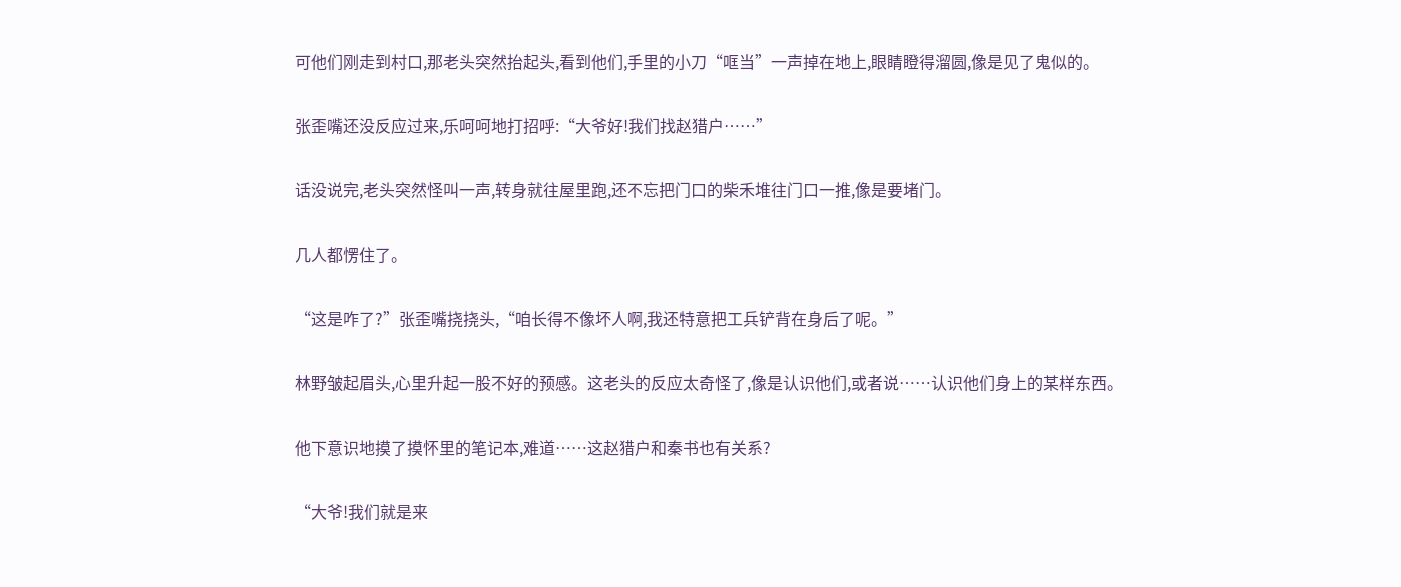可他们刚走到村口,那老头突然抬起头,看到他们,手里的小刀“哐当”一声掉在地上,眼睛瞪得溜圆,像是见了鬼似的。

张歪嘴还没反应过来,乐呵呵地打招呼:“大爷好!我们找赵猎户……”

话没说完,老头突然怪叫一声,转身就往屋里跑,还不忘把门口的柴禾堆往门口一推,像是要堵门。

几人都愣住了。

“这是咋了?”张歪嘴挠挠头,“咱长得不像坏人啊,我还特意把工兵铲背在身后了呢。”

林野皱起眉头,心里升起一股不好的预感。这老头的反应太奇怪了,像是认识他们,或者说……认识他们身上的某样东西。

他下意识地摸了摸怀里的笔记本,难道……这赵猎户和秦书也有关系?

“大爷!我们就是来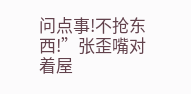问点事!不抢东西!”张歪嘴对着屋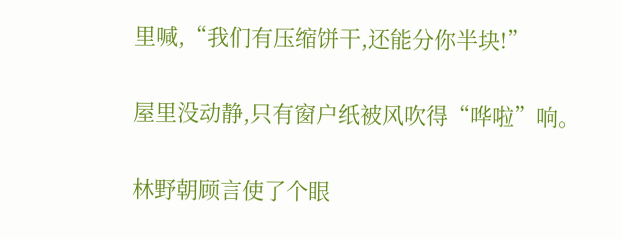里喊,“我们有压缩饼干,还能分你半块!”

屋里没动静,只有窗户纸被风吹得“哗啦”响。

林野朝顾言使了个眼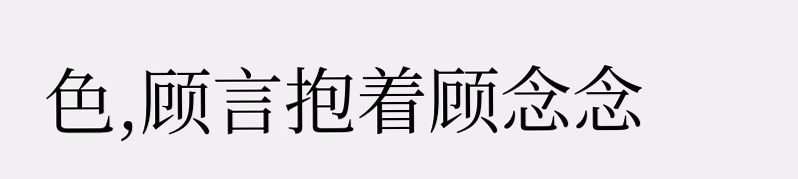色,顾言抱着顾念念